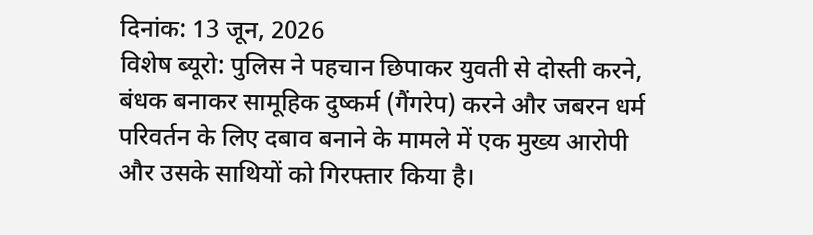दिनांक: 13 जून, 2026
विशेष ब्यूरो: पुलिस ने पहचान छिपाकर युवती से दोस्ती करने, बंधक बनाकर सामूहिक दुष्कर्म (गैंगरेप) करने और जबरन धर्म परिवर्तन के लिए दबाव बनाने के मामले में एक मुख्य आरोपी और उसके साथियों को गिरफ्तार किया है।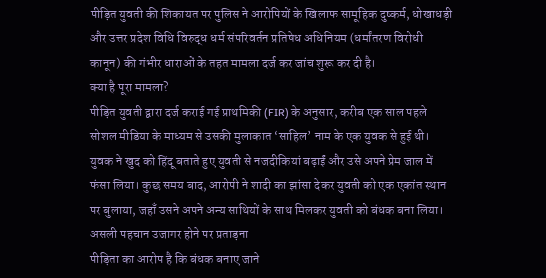पीड़ित युवती की शिकायत पर पुलिस ने आरोपियों के खिलाफ सामूहिक दुष्कर्म, धोखाधड़ी और उत्तर प्रदेश विधि विरुद्ध धर्म संपरिवर्तन प्रतिषेध अधिनियम (धर्मांतरण विरोधी कानून) की गंभीर धाराओं के तहत मामला दर्ज कर जांच शुरू कर दी है।
क्या है पूरा मामला?
पीड़ित युवती द्वारा दर्ज कराई गई प्राथमिकी (FIR) के अनुसार, करीब एक साल पहले सोशल मीडिया के माध्यम से उसकी मुलाकात ‘साहिल’ नाम के एक युवक से हुई थी। युवक ने खुद को हिंदू बताते हुए युवती से नजदीकियां बढ़ाईं और उसे अपने प्रेम जाल में फंसा लिया। कुछ समय बाद, आरोपी ने शादी का झांसा देकर युवती को एक एकांत स्थान पर बुलाया, जहाँ उसने अपने अन्य साथियों के साथ मिलकर युवती को बंधक बना लिया।
असली पहचान उजागर होने पर प्रताड़ना
पीड़िता का आरोप है कि बंधक बनाए जाने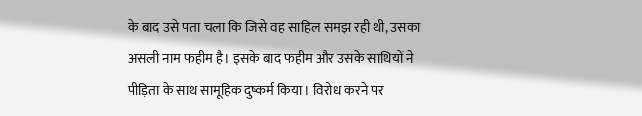के बाद उसे पता चला कि जिसे वह साहिल समझ रही थी, उसका असली नाम फहीम है। इसके बाद फहीम और उसके साथियों ने पीड़िता के साथ सामूहिक दुष्कर्म किया। विरोध करने पर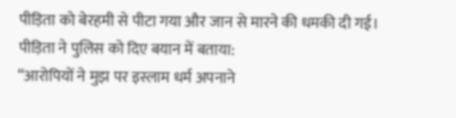पीड़िता को बेरहमी से पीटा गया और जान से मारने की धमकी दी गई।
पीड़िता ने पुलिस को दिए बयान में बताया:
“आरोपियों ने मुझ पर इस्लाम धर्म अपनाने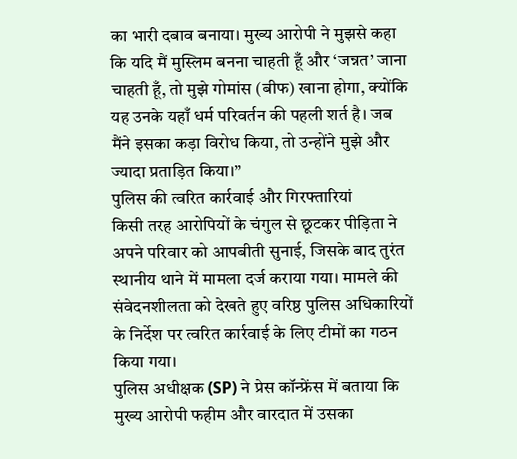का भारी दबाव बनाया। मुख्य आरोपी ने मुझसे कहा कि यदि मैं मुस्लिम बनना चाहती हूँ और ‘जन्नत’ जाना चाहती हूँ, तो मुझे गोमांस (बीफ) खाना होगा, क्योंकि यह उनके यहाँ धर्म परिवर्तन की पहली शर्त है। जब मैंने इसका कड़ा विरोध किया, तो उन्होंने मुझे और ज्यादा प्रताड़ित किया।”
पुलिस की त्वरित कार्रवाई और गिरफ्तारियां
किसी तरह आरोपियों के चंगुल से छूटकर पीड़िता ने अपने परिवार को आपबीती सुनाई, जिसके बाद तुरंत स्थानीय थाने में मामला दर्ज कराया गया। मामले की संवेदनशीलता को देखते हुए वरिष्ठ पुलिस अधिकारियों के निर्देश पर त्वरित कार्रवाई के लिए टीमों का गठन किया गया।
पुलिस अधीक्षक (SP) ने प्रेस कॉन्फ्रेंस में बताया कि मुख्य आरोपी फहीम और वारदात में उसका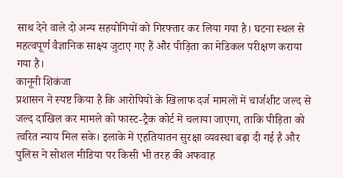साथ देने वाले दो अन्य सहयोगियों को गिरफ्तार कर लिया गया है। घटना स्थल से महत्वपूर्ण वैज्ञानिक साक्ष्य जुटाए गए हैं और पीड़िता का मेडिकल परीक्षण कराया गया है।
कानूनी शिकंजा
प्रशासन ने स्पष्ट किया है कि आरोपियों के खिलाफ दर्ज मामलों में चार्जशीट जल्द से जल्द दाखिल कर मामले को फास्ट-ट्रैक कोर्ट में चलाया जाएगा, ताकि पीड़िता को त्वरित न्याय मिल सके। इलाके में एहतियातन सुरक्षा व्यवस्था बढ़ा दी गई है और पुलिस ने सोशल मीडिया पर किसी भी तरह की अफवाह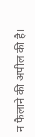न फैलाने की अपील की है।